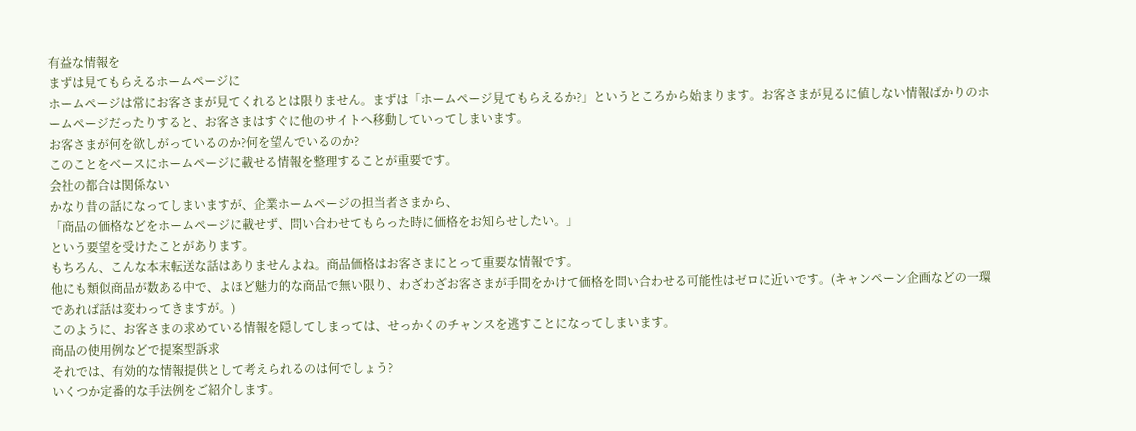有益な情報を
まずは見てもらえるホームページに
ホームページは常にお客さまが見てくれるとは限りません。まずは「ホームページ見てもらえるか?」というところから始まります。お客さまが見るに値しない情報ばかりのホームページだったりすると、お客さまはすぐに他のサイトへ移動していってしまいます。
お客さまが何を欲しがっているのか?何を望んでいるのか?
このことをベースにホームページに載せる情報を整理することが重要です。
会社の都合は関係ない
かなり昔の話になってしまいますが、企業ホームページの担当者さまから、
「商品の価格などをホームページに載せず、問い合わせてもらった時に価格をお知らせしたい。」
という要望を受けたことがあります。
もちろん、こんな本末転送な話はありませんよね。商品価格はお客さまにとって重要な情報です。
他にも類似商品が数ある中で、よほど魅力的な商品で無い限り、わざわざお客さまが手間をかけて価格を問い合わせる可能性はゼロに近いです。(キャンペーン企画などの一環であれば話は変わってきますが。)
このように、お客さまの求めている情報を隠してしまっては、せっかくのチャンスを逃すことになってしまいます。
商品の使用例などで提案型訴求
それでは、有効的な情報提供として考えられるのは何でしょう?
いくつか定番的な手法例をご紹介します。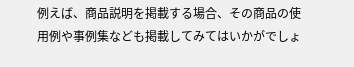例えば、商品説明を掲載する場合、その商品の使用例や事例集なども掲載してみてはいかがでしょ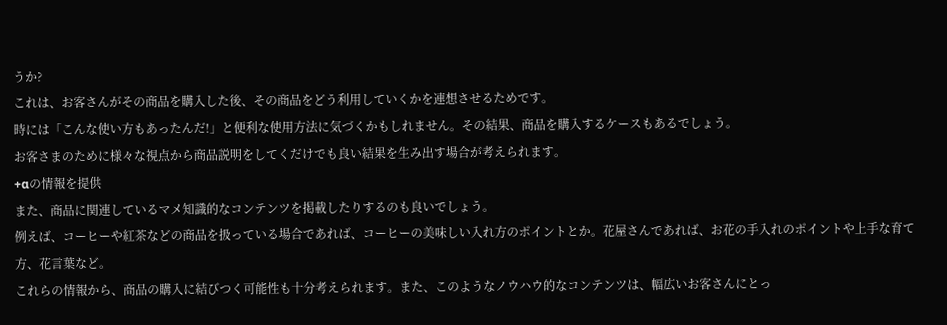うか?
これは、お客さんがその商品を購入した後、その商品をどう利用していくかを連想させるためです。
時には「こんな使い方もあったんだ!」と便利な使用方法に気づくかもしれません。その結果、商品を購入するケースもあるでしょう。
お客さまのために様々な視点から商品説明をしてくだけでも良い結果を生み出す場合が考えられます。
+αの情報を提供
また、商品に関連しているマメ知識的なコンテンツを掲載したりするのも良いでしょう。
例えば、コーヒーや紅茶などの商品を扱っている場合であれば、コーヒーの美味しい入れ方のポイントとか。花屋さんであれば、お花の手入れのポイントや上手な育て方、花言葉など。
これらの情報から、商品の購入に結びつく可能性も十分考えられます。また、このようなノウハウ的なコンテンツは、幅広いお客さんにとっ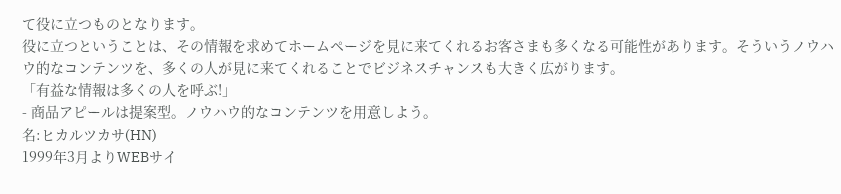て役に立つものとなります。
役に立つということは、その情報を求めてホームページを見に来てくれるお客さまも多くなる可能性があります。そういうノウハウ的なコンテンツを、多くの人が見に来てくれることでビジネスチャンスも大きく広がります。
「有益な情報は多くの人を呼ぶ!」
- 商品アピールは提案型。ノウハウ的なコンテンツを用意しよう。
名:ヒカルツカサ(HN)
1999年3月よりWEBサイ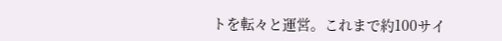トを転々と運営。これまで約100サイ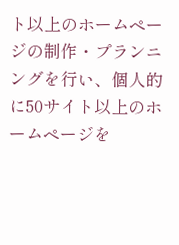ト以上のホームページの制作・プランニングを行い、個人的に50サイト以上のホームページを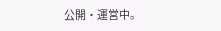公開・運営中。